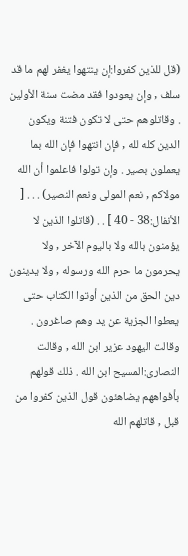(قل للذين كفروا:إن ينتهوا يغفر لهم ما قد سلف , وإن يعودوا فقد مضت سنة الأولين . وقاتلوهم حتى لا تكون فتنة ويكون الدين كله لله , فإن انتهوا فإن الله بما يعملون بصير . وإن تولوا فاعلموا أن الله مولاكم , نعم المولى ونعم النصير) . . . [ الأنفال:38 - 40 ] . . (قاتلوا الذين لا يؤمنون بالله ولا باليوم الآخر , ولا يحرمون ما حرم الله ورسوله , ولا يدينون دين الحق من الذين أوتوا الكتاب حتى يعطوا الجزية عن يد وهم صاغرون . وقالت اليهود عزير ابن الله , وقالت النصارى:المسيح ابن الله . ذلك قولهم بأفواههم يضاهئون قول الذين كفروا من قبل , قاتلهم الله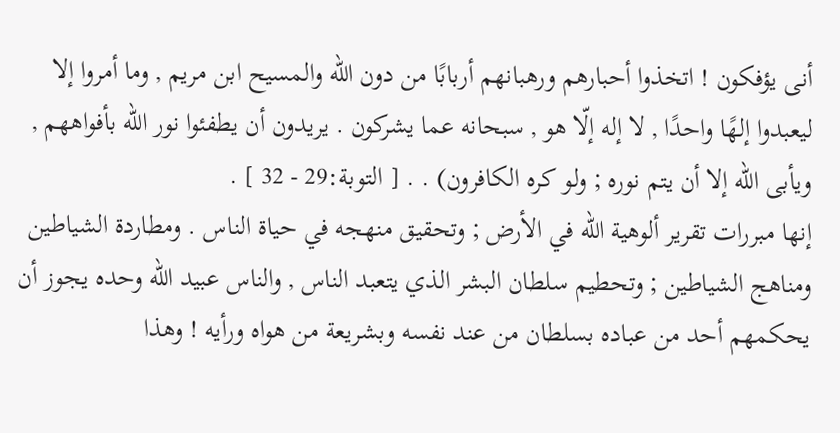أنى يؤفكون ! اتخذوا أحبارهم ورهبانهم أربابًا من دون الله والمسيح ابن مريم , وما أمروا إلا ليعبدوا إلهًا واحدًا , لا إله إلّا هو , سبحانه عما يشركون . يريدون أن يطفئوا نور الله بأفواههم , ويأبى الله إلا أن يتم نوره ; ولو كره الكافرون) . . [ التوبة:29 - 32 ] .
إنها مبررات تقرير ألوهية الله في الأرض ; وتحقيق منهجه في حياة الناس . ومطاردة الشياطين ومناهج الشياطين ; وتحطيم سلطان البشر الذي يتعبد الناس , والناس عبيد الله وحده يجوز أن يحكمهم أحد من عباده بسلطان من عند نفسه وبشريعة من هواه ورأيه ! وهذا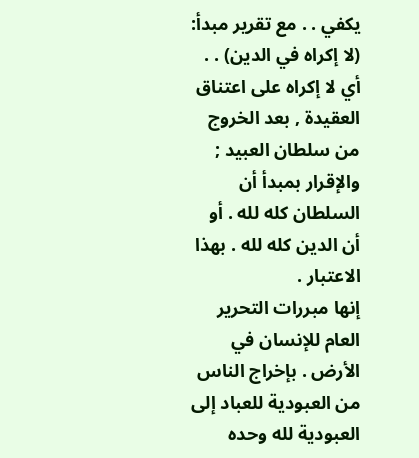يكفي . . مع تقرير مبدأ: (لا إكراه في الدين) . . أي لا إكراه على اعتناق العقيدة , بعد الخروج من سلطان العبيد ; والإقرار بمبدأ أن السلطان كله لله . أو أن الدين كله لله . بهذا الاعتبار .
إنها مبررات التحرير العام للإنسان في الأرض . بإخراج الناس من العبودية للعباد إلى العبودية لله وحده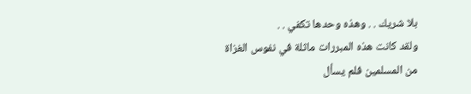بلا شريك . . وهذه وحدها تكفي . .
ولقد كانت هذه المبررات ماثلة في نفوس الغزاة من المسلمين فلم يسأل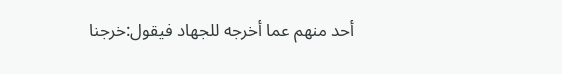أحد منهم عما أخرجه للجهاد فيقول:خرجنا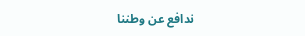ندافع عن وطننا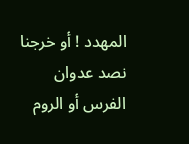المهدد ! أو خرجنا نصد عدوان الفرس أو الروم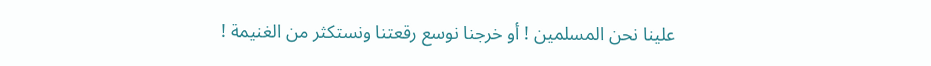علينا نحن المسلمين ! أو خرجنا نوسع رقعتنا ونستكثر من الغنيمة !